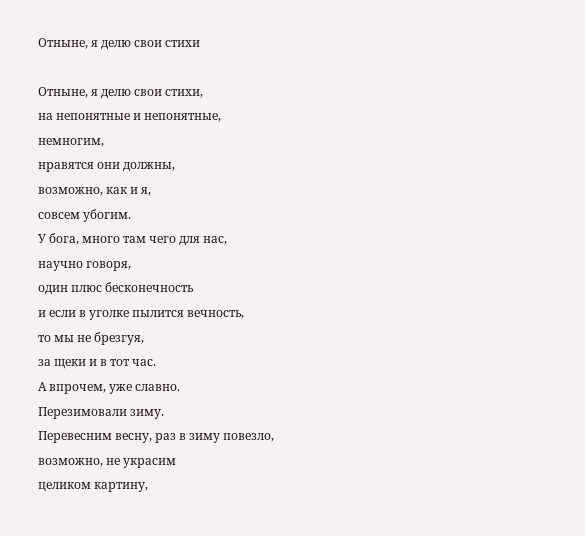Отныне, я делю свои стихи

Отныне, я делю свои стихи,
на непонятные и непонятные,
немногим,
нравятся они должны,
возможно, как и я,
совсем убогим.
У бога, много там чего для нас,
научно говоря,
один плюс бесконечность
и если в уголке пылится вечность,
то мы не брезгуя,
за щеки и в тот час.
А впрочем, уже славно.
Перезимовали зиму.
Перевесним весну, раз в зиму повезло,
возможно, не украсим
целиком картину,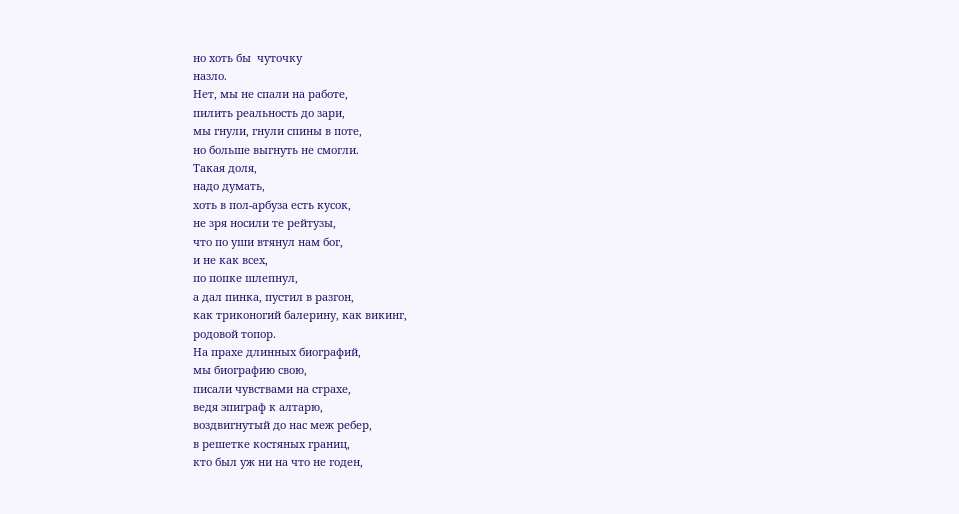но хоть бы  чуточку
назло.
Нет, мы не спали на работе,
пилить реальность до зари,
мы гнули, гнули спины в поте,
но больше выгнуть не смогли.
Такая доля,
надо думать,
хоть в пол-арбуза есть кусок,
не зря носили те рейтузы,
что по уши втянул нам бог,
и не как всех,
по попке шлепнул,
а дал пинка, пустил в разгон,
как триконогий балерину, как викинг,
родовой топор.
На прахе длинных биографий,
мы биографию свою,
писали чувствами на страхе,
ведя эпиграф к алтарю,
воздвигнутый до нас меж ребер,
в решетке костяных границ,
кто был уж ни на что не годен,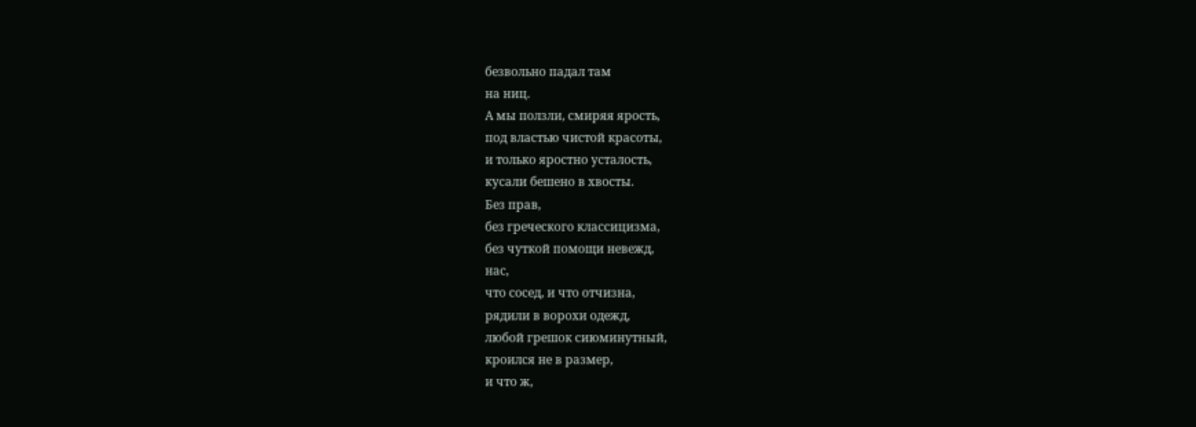безвольно падал там
на ниц.
А мы ползли, смиряя ярость,
под властью чистой красоты,
и только яростно усталость,
кусали бешено в хвосты.
Без прав,
без греческого классицизма,
без чуткой помощи невежд,
нас,
что сосед, и что отчизна,
рядили в ворохи одежд,
любой грешок сиюминутный,
кроился не в размер,
и что ж,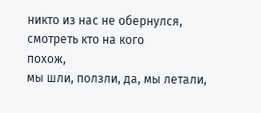никто из нас не обернулся,
смотреть кто на кого
похож,
мы шли, ползли, да, мы летали,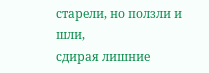старели, но ползли и шли,
сдирая лишние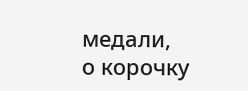медали,
о корочку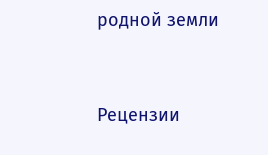родной земли


Рецензии